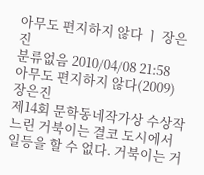아무도 편지하지 않다 ㅣ 장은진
분류없음 2010/04/08 21:58
아무도 편지하지 않다(2009)
장은진
제14회 문학동네작가상 수상작
느린 거북이는 결코 도시에서 일등을 할 수 없다. 거북이는 거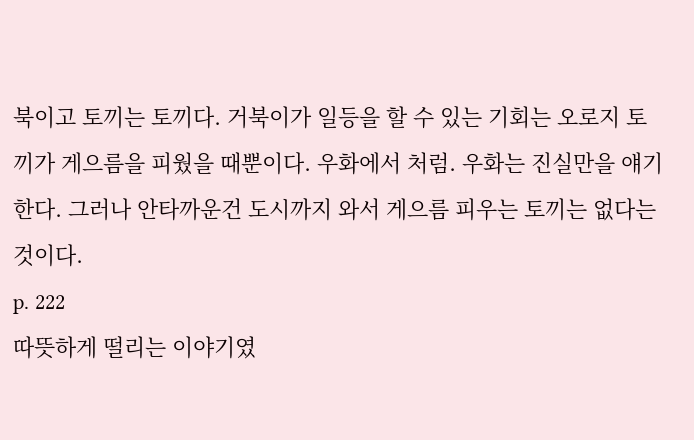북이고 토끼는 토끼다. 거북이가 일등을 할 수 있는 기회는 오로지 토끼가 게으름을 피웠을 때뿐이다. 우화에서 처럼. 우화는 진실만을 얘기한다. 그러나 안타까운건 도시까지 와서 게으름 피우는 토끼는 없다는 것이다.
p. 222
따뜻하게 떨리는 이야기였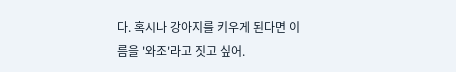다. 혹시나 강아지를 키우게 된다면 이름을 '와조'라고 짓고 싶어.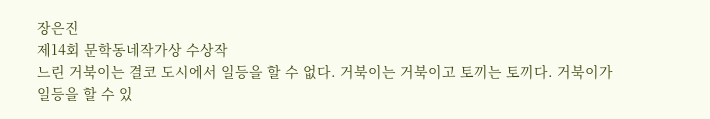장은진
제14회 문학동네작가상 수상작
느린 거북이는 결코 도시에서 일등을 할 수 없다. 거북이는 거북이고 토끼는 토끼다. 거북이가 일등을 할 수 있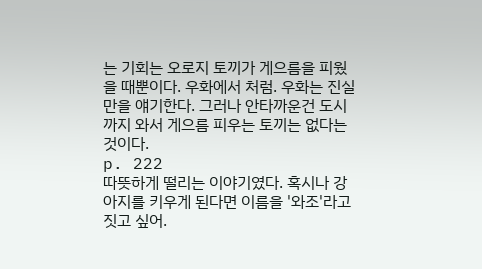는 기회는 오로지 토끼가 게으름을 피웠을 때뿐이다. 우화에서 처럼. 우화는 진실만을 얘기한다. 그러나 안타까운건 도시까지 와서 게으름 피우는 토끼는 없다는 것이다.
p. 222
따뜻하게 떨리는 이야기였다. 혹시나 강아지를 키우게 된다면 이름을 '와조'라고 짓고 싶어.